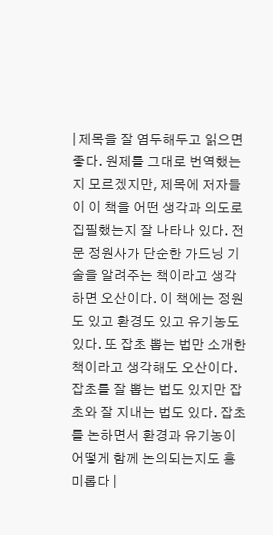| 제목을 잘 염두해두고 읽으면 좋다. 원제를 그대로 번역했는지 모르겠지만, 제목에 저자들이 이 책을 어떤 생각과 의도로 집필했는지 잘 나타나 있다. 전문 정원사가 단순한 가드닝 기술을 알려주는 책이라고 생각하면 오산이다. 이 책에는 정원도 있고 환경도 있고 유기농도 있다. 또 잡초 뽑는 법만 소개한 책이라고 생각해도 오산이다. 잡초를 잘 뽑는 법도 있지만 잡초와 잘 지내는 법도 있다. 잡초를 논하면서 환경과 유기농이 어떻게 함께 논의되는지도 흥미롭다 |